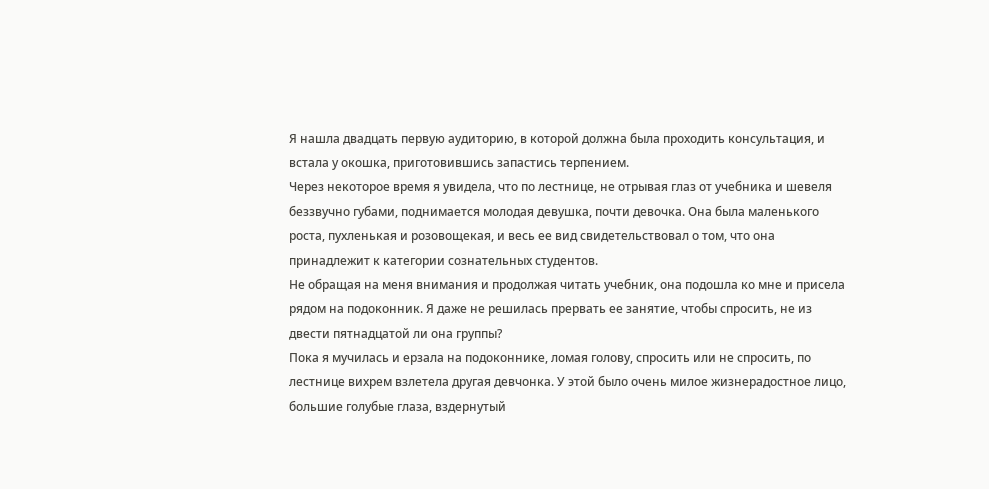Я нашла двадцать первую аудиторию, в которой должна была проходить консультация, и встала у окошка, приготовившись запастись терпением.
Через некоторое время я увидела, что по лестнице, не отрывая глаз от учебника и шевеля беззвучно губами, поднимается молодая девушка, почти девочка. Она была маленького роста, пухленькая и розовощекая, и весь ее вид свидетельствовал о том, что она принадлежит к категории сознательных студентов.
Не обращая на меня внимания и продолжая читать учебник, она подошла ко мне и присела рядом на подоконник. Я даже не решилась прервать ее занятие, чтобы спросить, не из двести пятнадцатой ли она группы?
Пока я мучилась и ерзала на подоконнике, ломая голову, спросить или не спросить, по лестнице вихрем взлетела другая девчонка. У этой было очень милое жизнерадостное лицо, большие голубые глаза, вздернутый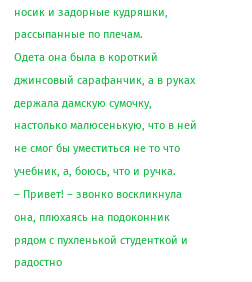носик и задорные кудряшки, рассыпанные по плечам.
Одета она была в короткий джинсовый сарафанчик, а в руках держала дамскую сумочку, настолько малюсенькую, что в ней не смог бы уместиться не то что учебник, а, боюсь, что и ручка.
– Привет! – звонко воскликнула она, плюхаясь на подоконник рядом с пухленькой студенткой и радостно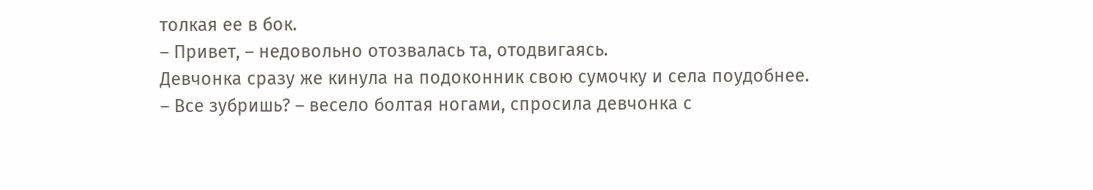толкая ее в бок.
– Привет, – недовольно отозвалась та, отодвигаясь.
Девчонка сразу же кинула на подоконник свою сумочку и села поудобнее.
– Все зубришь? – весело болтая ногами, спросила девчонка с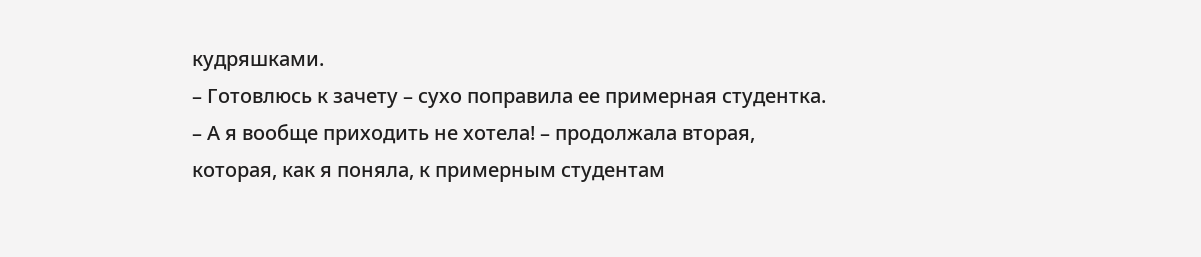кудряшками.
– Готовлюсь к зачету – сухо поправила ее примерная студентка.
– А я вообще приходить не хотела! – продолжала вторая, которая, как я поняла, к примерным студентам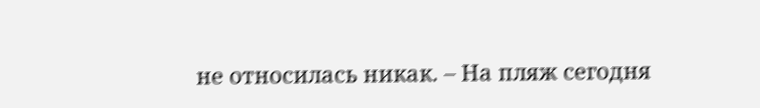не относилась никак. – На пляж сегодня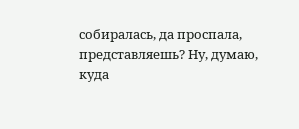собиралась, да проспала, представляешь? Ну, думаю, куда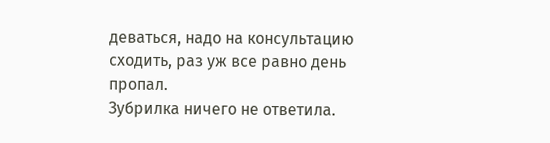деваться, надо на консультацию сходить, раз уж все равно день пропал.
Зубрилка ничего не ответила.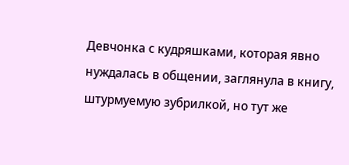Девчонка с кудряшками, которая явно нуждалась в общении, заглянула в книгу, штурмуемую зубрилкой, но тут же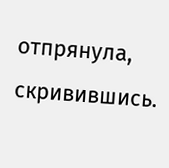отпрянула, скривившись.